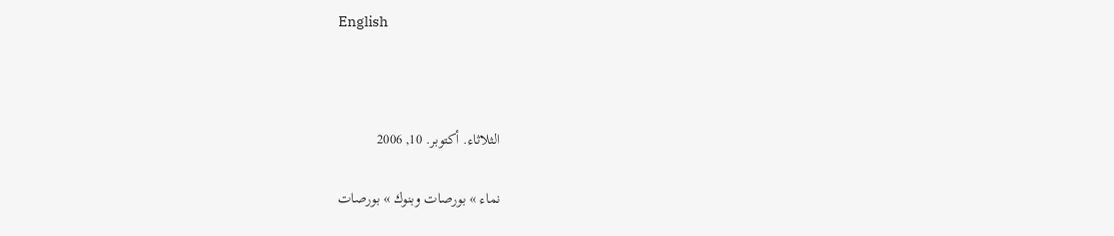English



الثلاثاء. أكتوبر. 10, 2006

نماء » بورصات وبنوك » بورصات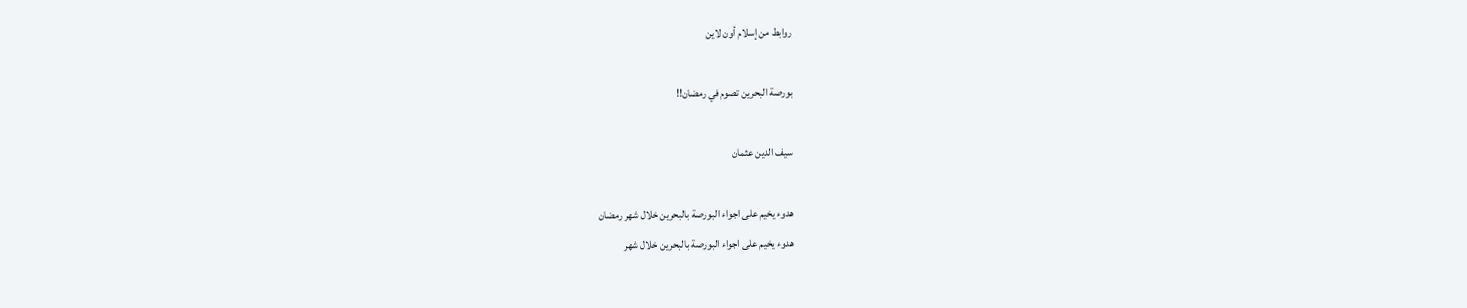روابط من إسلام أون لاين

بورصة البحرين تصوم في رمضان!!

سيف الدين عثمان

هدوء يخيم على اجواء البورصة بالبحرين خلال شهر رمضان
هدوء يخيم على اجواء البورصة بالبحرين خلال شهر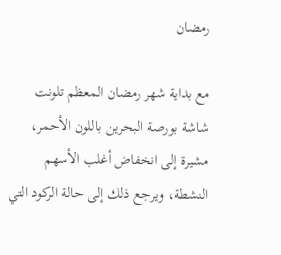رمضان

مع بداية شهر رمضان المعظم تلونت شاشة بورصة البحرين باللون الأحمر، مشيرة إلى انخفاض أغلب الأسهم النشطة، ويرجع ذلك إلى حالة الركود التي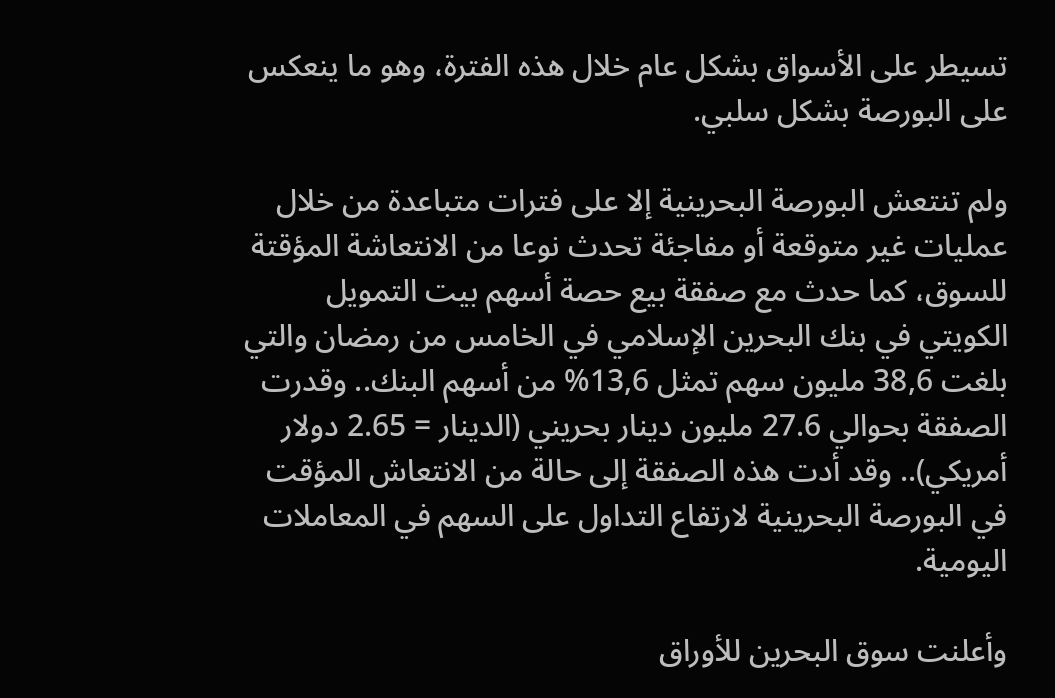تسيطر على الأسواق بشكل عام خلال هذه الفترة، وهو ما ينعكس على البورصة بشكل سلبي.

ولم تنتعش البورصة البحرينية إلا على فترات متباعدة من خلال عمليات غير متوقعة أو مفاجئة تحدث نوعا من الانتعاشة المؤقتة للسوق، كما حدث مع صفقة بيع حصة أسهم بيت التمويل الكويتي في بنك البحرين الإسلامي في الخامس من رمضان والتي بلغت 38,6 مليون سهم تمثل 13,6% من أسهم البنك.. وقدرت الصفقة بحوالي 27.6 مليون دينار بحريني (الدينار = 2.65 دولار أمريكي).. وقد أدت هذه الصفقة إلى حالة من الانتعاش المؤقت في البورصة البحرينية لارتفاع التداول على السهم في المعاملات اليومية.

وأعلنت سوق البحرين للأوراق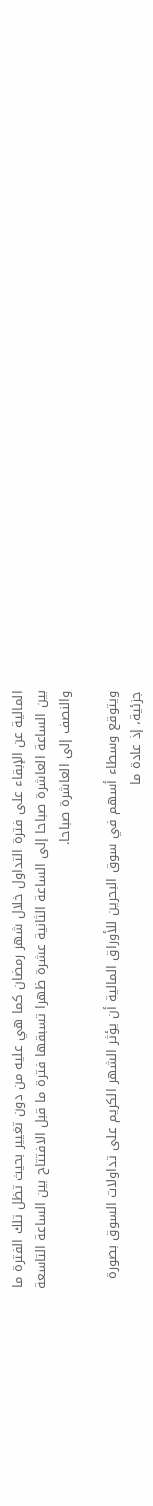المالية عن الإبقاء على فترة التداول خلال شهر رمضان كما هي عليه من دون تغيير بحيث تظل تلك الفترة ما بين الساعة العاشرة صباحا إلى الساعة الثانية عشرة ظهرا تسبقها فترة ما قبل الافتتاح بين الساعة التاسعة والنصف إلى العاشرة صباحا.

ويتوقع وسطاء أسهم في سوق البحرين للأوراق المالية أن يؤثر الشهر الكريم على تداولات السوق بصورة جزئية، إذ عادة ما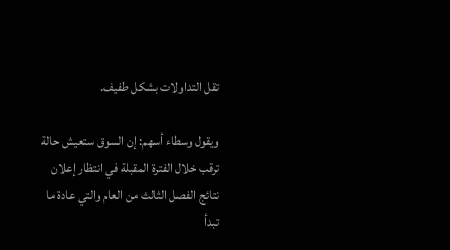تقل التداولات بشكل طفيف.

ويقول وسطاء أسهم: إن السوق ستعيش حالة ترقب خلال الفترة المقبلة في انتظار إعلان نتائج الفصل الثالث من العام والتي عادة ما تبدأ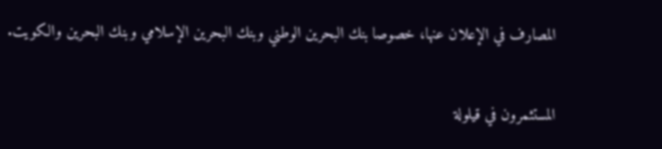المصارف في الإعلان عنها، خصوصا بنك البحرين الوطني وبنك البحرين الإسلامي وبنك البحرين والكويت.

المستثمرون في قيلولة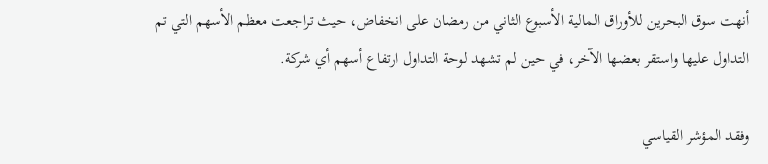أنهت سوق البحرين للأوراق المالية الأسبوع الثاني من رمضان على انخفاض، حيث تراجعت معظم الأسهم التي تم التداول عليها واستقر بعضها الآخر، في حين لم تشهد لوحة التداول ارتفاع أسهم أي شركة.

وفقد المؤشر القياسي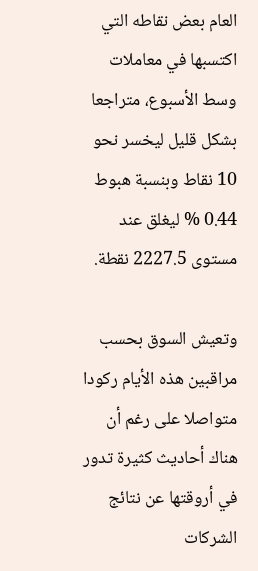العام بعض نقاطه التي اكتسبها في معاملات وسط الأسبوع، متراجعا بشكل قليل ليخسر نحو 10 نقاط وبنسبة هبوط 0.44 % ليغلق عند مستوى 2227.5 نقطة.

وتعيش السوق بحسب مراقبين هذه الأيام ركودا متواصلا على رغم أن هناك أحاديث كثيرة تدور في أروقتها عن نتائج الشركات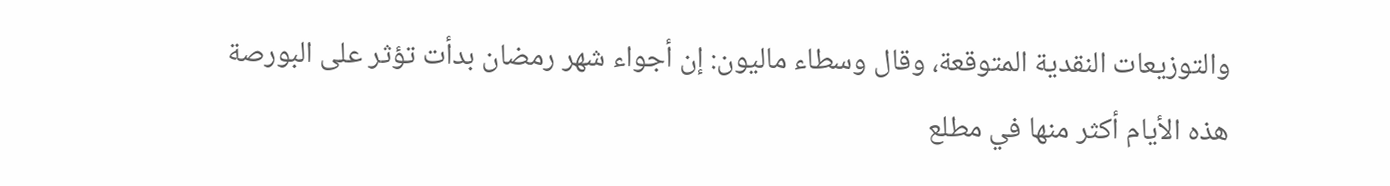والتوزيعات النقدية المتوقعة، وقال وسطاء ماليون: إن أجواء شهر رمضان بدأت تؤثر على البورصة هذه الأيام أكثر منها في مطلع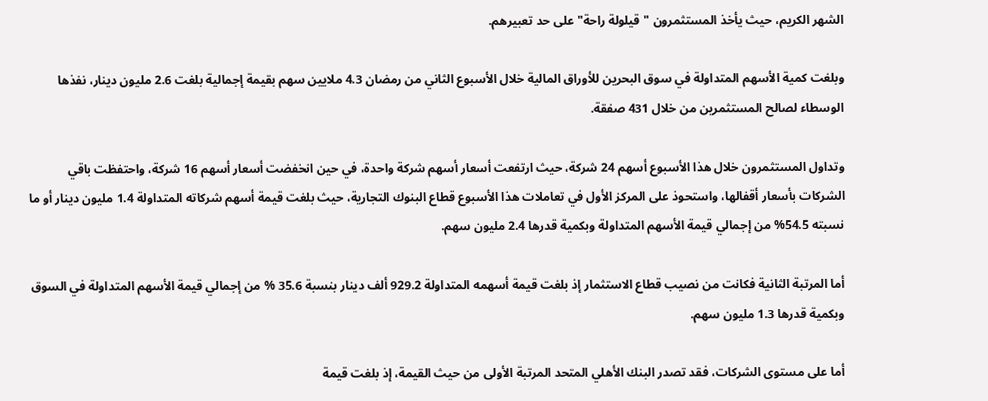الشهر الكريم، حيث يأخذ المستثمرون "قيلولة راحة" على حد تعبيرهم.

وبلغت كمية الأسهم المتداولة في سوق البحرين للأوراق المالية خلال الأسبوع الثاني من رمضان 4.3 ملايين سهم بقيمة إجمالية بلغت 2.6 مليون دينار، نفذها الوسطاء لصالح المستثمرين من خلال 431 صفقة.

وتداول المستثمرون خلال هذا الأسبوع أسهم 24 شركة، حيث ارتفعت أسعار أسهم شركة واحدة، في حين انخفضت أسعار أسهم 16 شركة، واحتفظت باقي الشركات بأسعار أقفالها، واستحوذ على المركز الأول في تعاملات هذا الأسبوع قطاع البنوك التجارية، حيث بلغت قيمة أسهم شركاته المتداولة 1.4 مليون دينار أو ما نسبته 54.5% من إجمالي قيمة الأسهم المتداولة وبكمية قدرها 2.4 مليون سهم.

أما المرتبة الثانية فكانت من نصيب قطاع الاستثمار إذ بلغت قيمة أسهمه المتداولة 929.2 ألف دينار بنسبة 35.6 % من إجمالي قيمة الأسهم المتداولة في السوق وبكمية قدرها 1.3 مليون سهم.

أما على مستوى الشركات، فقد تصدر البنك الأهلي المتحد المرتبة الأولى من حيث القيمة، إذ بلغت قيمة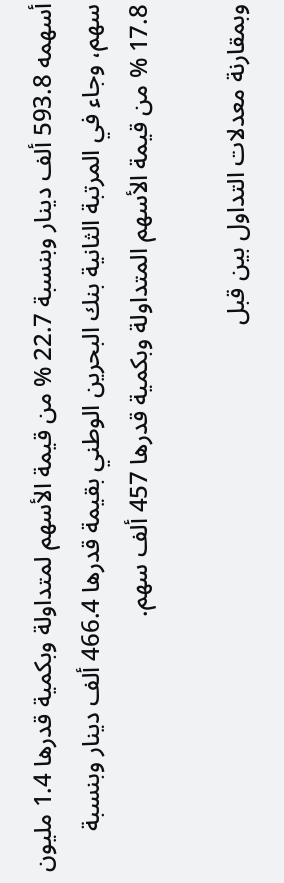أسهمه 593.8 ألف دينار وبنسبة 22.7 % من قيمة الأسهم لمتداولة وبكمية قدرها 1.4 مليون سهم، وجاء في المرتبة الثانية بنك البحرين الوطني بقيمة قدرها 466.4 ألف دينار وبنسبة 17.8 % من قيمة الأسهم المتداولة وبكمية قدرها 457 ألف سهم.

وبمقارنة معدلات التداول بين قبل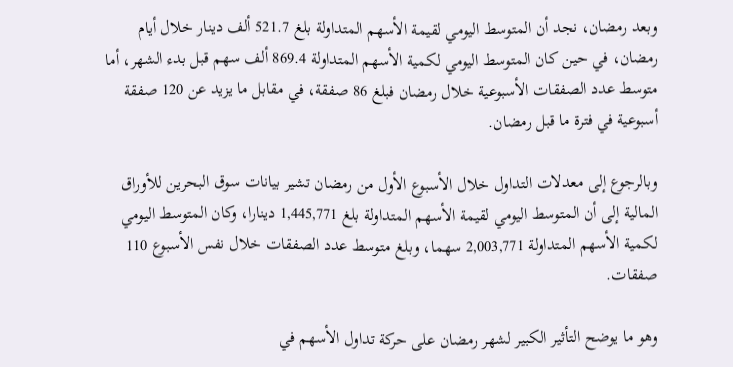وبعد رمضان، نجد أن المتوسط اليومي لقيمة الأسهم المتداولة بلغ 521.7 ألف دينار خلال أيام رمضان، في حين كان المتوسط اليومي لكمية الأسهم المتداولة 869.4 ألف سهم قبل بدء الشهر، أما متوسط عدد الصفقات الأسبوعية خلال رمضان فبلغ 86 صفقة، في مقابل ما يزيد عن 120 صفقة أسبوعية في فترة ما قبل رمضان.

وبالرجوع إلى معدلات التداول خلال الأسبوع الأول من رمضان تشير بيانات سوق البحرين للأوراق المالية إلى أن المتوسط اليومي لقيمة الأسهم المتداولة بلغ 1,445,771 دينارا، وكان المتوسط اليومي لكمية الأسهم المتداولة 2,003,771 سهما، وبلغ متوسط عدد الصفقات خلال نفس الأسبوع 110 صفقات.

وهو ما يوضح التأثير الكبير لشهر رمضان على حركة تداول الأسهم في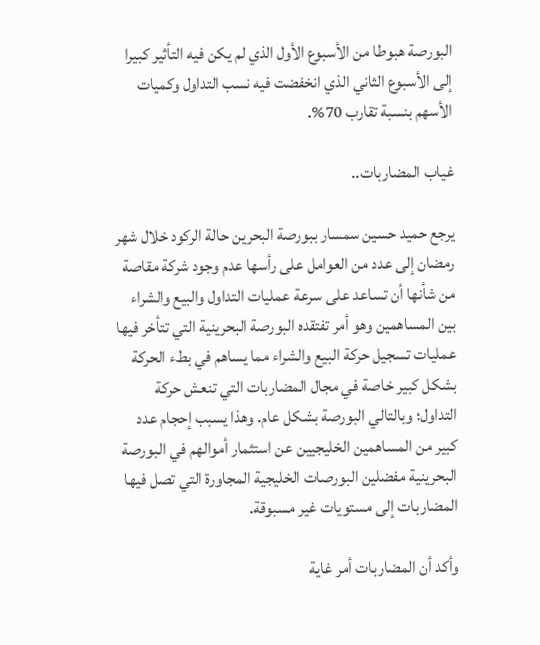البورصة هبوطا من الأسبوع الأول الذي لم يكن فيه التأثير كبيرا إلى الأسبوع الثاني الذي انخفضت فيه نسب التداول وكميات الأسهم بنسبة تقارب 70%.

غياب المضاربات..

يرجع حميد حسين سمسار ببورصة البحرين حالة الركود خلال شهر رمضان إلى عدد من العوامل على رأسها عدم وجود شركة مقاصة من شأنها أن تساعد على سرعة عمليات التداول والبيع والشراء بين المساهمين وهو أمر تفتقده البورصة البحرينية التي تتأخر فيها عمليات تسجيل حركة البيع والشراء مما يساهم في بطء الحركة بشكل كبير خاصة في مجال المضاربات التي تنعش حركة التداول؛ وبالتالي البورصة بشكل عام. وهذا يسبب إحجام عدد كبير من المساهمين الخليجيين عن استثمار أموالهم في البورصة البحرينية مفضلين البورصات الخليجية المجاورة التي تصل فيها المضاربات إلى مستويات غير مسبوقة.

وأكد أن المضاربات أمر غاية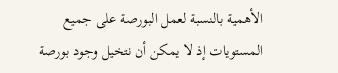الأهمية بالنسبة لعمل البورصة على جميع المستويات إذ لا يمكن أن نتخيل وجود بورصة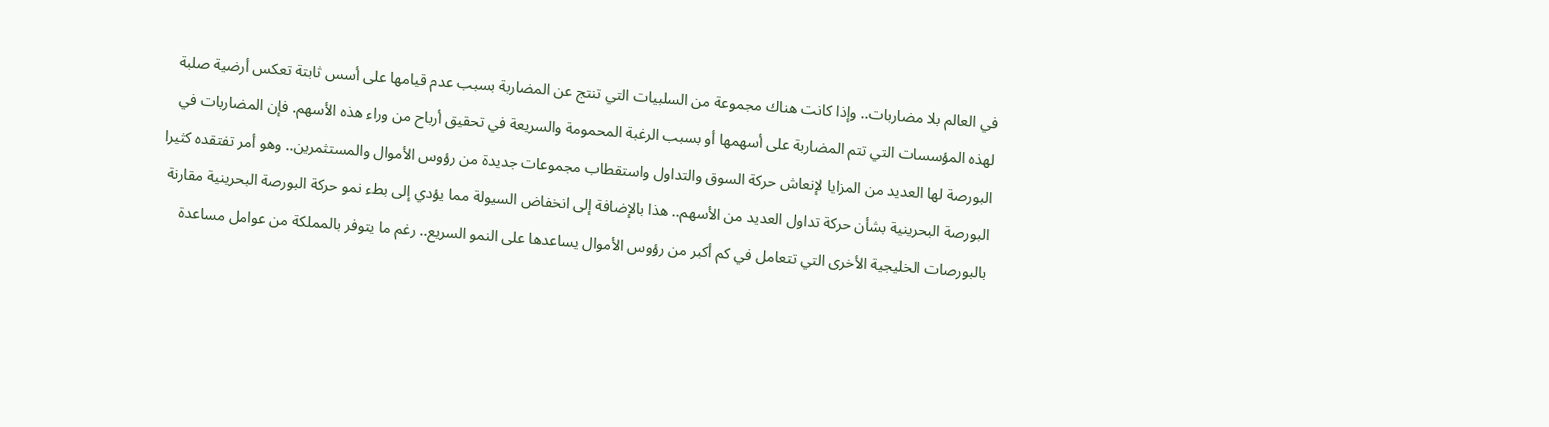في العالم بلا مضاربات.. وإذا كانت هناك مجموعة من السلبيات التي تنتج عن المضاربة بسبب عدم قيامها على أسس ثابتة تعكس أرضية صلبة لهذه المؤسسات التي تتم المضاربة على أسهمها أو بسبب الرغبة المحمومة والسريعة في تحقيق أرباح من وراء هذه الأسهم. فإن المضاربات في البورصة لها العديد من المزايا لإنعاش حركة السوق والتداول واستقطاب مجموعات جديدة من رؤوس الأموال والمستثمرين.. وهو أمر تفتقده كثيرا البورصة البحرينية بشأن حركة تداول العديد من الأسهم.. هذا بالإضافة إلى انخفاض السيولة مما يؤدي إلى بطء نمو حركة البورصة البحرينية مقارنة بالبورصات الخليجية الأخرى التي تتعامل في كم أكبر من رؤوس الأموال يساعدها على النمو السريع.. رغم ما يتوفر بالمملكة من عوامل مساعدة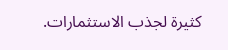كثيرة لجذب الاستثمارات.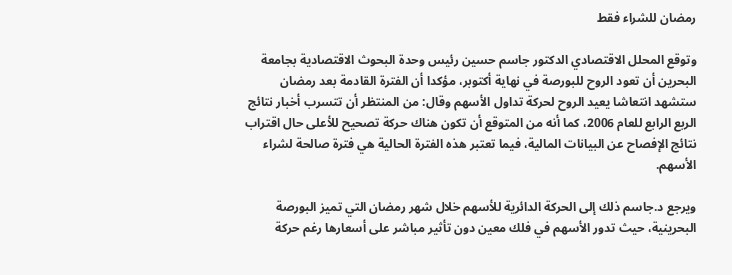رمضان للشراء فقط

وتوقع المحلل الاقتصادي الدكتور جاسم حسين رئيس وحدة البحوث الاقتصادية بجامعة البحرين أن تعود الروح للبورصة في نهاية أكتوبر، مؤكدا أن الفترة القادمة بعد رمضان ستشهد انتعاشا يعيد الروح لحركة تداول الأسهم وقال: من المنتظر أن تتسرب أخبار نتائج الربع الرابع للعام 2006، كما أنه من المتوقع أن تكون هناك حركة تصحيح للأعلى حال اقتراب نتائج الإفصاح عن البيانات المالية، فيما تعتبر هذه الفترة الحالية هي فترة صالحة لشراء الأسهم.

ويرجع د.جاسم ذلك إلى الحركة الدائرية للأسهم خلال شهر رمضان التي تميز البورصة البحرينية، حيث تدور الأسهم في فلك معين دون تأثير مباشر على أسعارها رغم حركة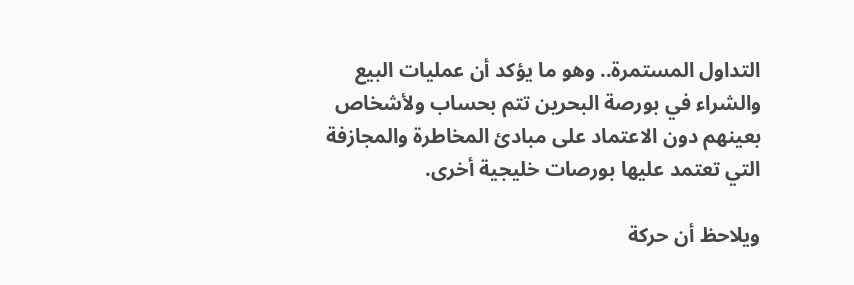التداول المستمرة.. وهو ما يؤكد أن عمليات البيع والشراء في بورصة البحرين تتم بحساب ولأشخاص بعينهم دون الاعتماد على مبادئ المخاطرة والمجازفة التي تعتمد عليها بورصات خليجية أخرى.

ويلاحظ أن حركة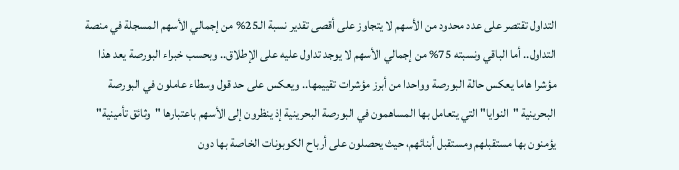التداول تقتصر على عدد محدود من الأسهم لا يتجاوز على أقصى تقدير نسبة الـ25% من إجمالي الأسهم المسجلة في منصة التداول.. أما الباقي ونسبته 75% من إجمالي الأسهم لا يوجد تداول عليه على الإطلاق.. وبحسب خبراء البورصة يعد هذا مؤشرا هاما يعكس حالة البورصة وواحدا من أبرز مؤشرات تقييمها.. ويعكس على حد قول وسطاء عاملون في البورصة البحرينية "النوايا" التي يتعامل بها المساهمون في البورصة البحرينية إذ ينظرون إلى الأسهم باعتبارها "وثائق تأمينية" يؤمنون بها مستقبلهم ومستقبل أبنائهم، حيث يحصلون على أرباح الكوبونات الخاصة بها دون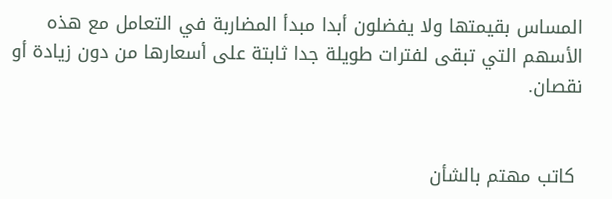المساس بقيمتها ولا يفضلون أبدا مبدأ المضاربة في التعامل مع هذه الأسهم التي تبقى لفترات طويلة جدا ثابتة على أسعارها من دون زيادة أو نقصان.


 كاتب مهتم بالشأن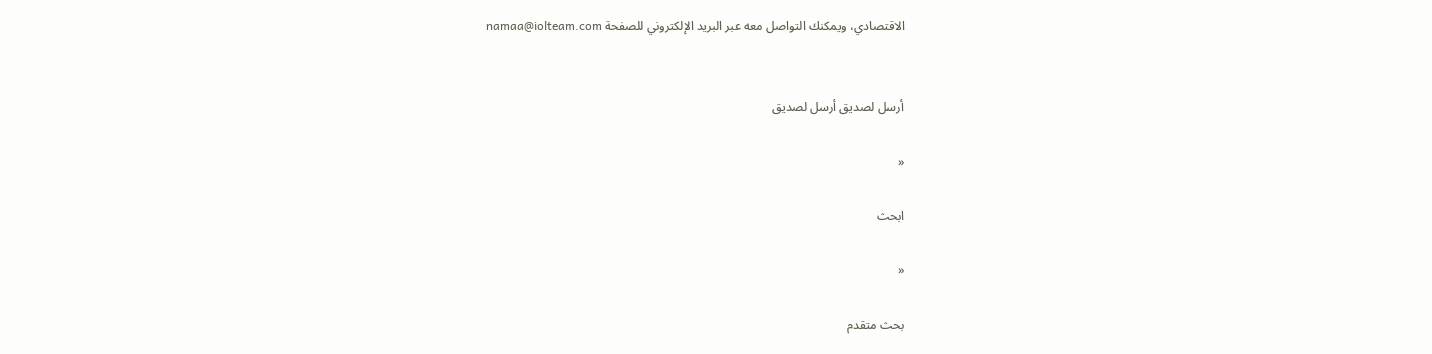الاقتصادي، ويمكنك التواصل معه عبر البريد الإلكتروني للصفحة namaa@iolteam.com


أرسل لصديق أرسل لصديق

«

ابحث

«

بحث متقدم